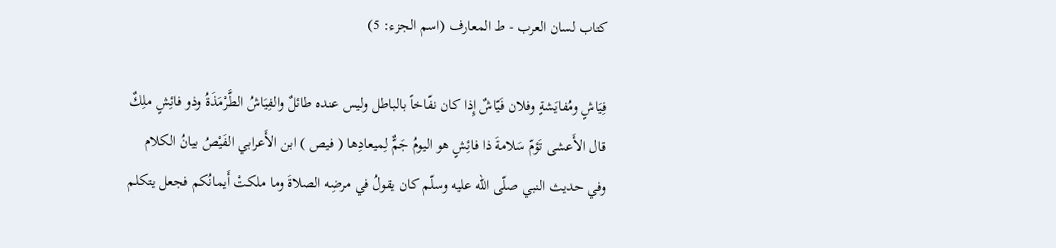كتاب لسان العرب - ط المعارف (اسم الجزء: 5)

فِيَاشٍ ومُفايَشةٍ وفلان فَيّاشٌ إِذا كان نفّاخاً بالباطل وليس عنده طائلٌ والفِيَاشُ الطَّرْمَذَةُ وذو فائِشٍ ملِكٌ قال الأَعشى تَؤمّ سَلامةَ ذا فائِشٍ هو اليومُ جَمٌّ لِميعادِها ( فيص ) ابن الأَعرابي الفَيْصُ بيانُ الكلام وفي حديث النبي صلّى اللّه عليه وسلّم كان يقولُ في مرضِه الصلاةَ وما ملكتْ أَيمانُكم فجعل يتكلم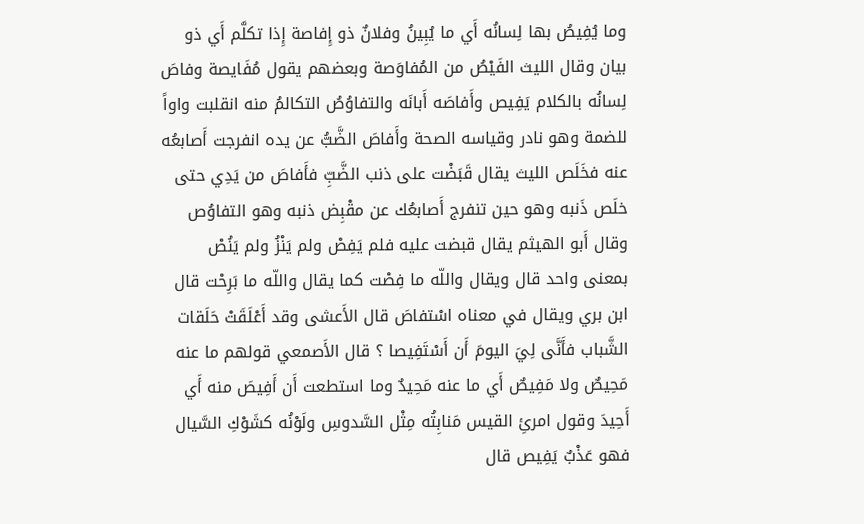وما يُفِيصُ بها لِسانُه أَي ما يُبِينُ وفلانٌ ذو إِفاصة إِذا تكلَّم أَي ذو بيان وقال الليث الفَيْصُ من المُفاوَصة وبعضهم يقول مُفَايصة وفاصَ لِسانُه بالكلام يَفِيص وأَفاصَه أَبانَه والتفاوُصُ التكالمُ منه انقلبت واواً للضمة وهو نادر وقياسه الصحة وأَفاصَ الضَّبُّ عن يده انفرجت أَصابعُه عنه فخَلَص الليث يقال قَبَضْت على ذنب الضَّبِّ فأَفاصَ من يَدِي حتى خلَص ذَنبه وهو حين تنفرج أَصابعُك عن مقْبِض ذنبه وهو التفاوُص وقال أَبو الهيثم يقال قبضت عليه فلم يَفِصْ ولم يَنْزُ ولم يَنُصْ بمعنى واحد قال ويقال واللّه ما فِصْت كما يقال واللّه ما بَرِحْت قال ابن بري ويقال في معناه اسْتفاصَ قال الأَعشى وقد أَعْلَقَتْ حَلَقات الشَّباب فأَنَّى لِيَ اليومَ أَن أَسْتَفِيصا ؟ قال الأَصمعي قولهم ما عنه مَحِيصٌ ولا مَفِيصٌ أَي ما عنه مَحِيدٌ وما استطعت أَن أَفِيصَ منه أَي أَحِيدَ وقول امرئِ القيس مَنابِتُه مِثْل السَّدوسِ ولَوْنُه كشَوْكِ السَّيال فهو عَذْبٌ يَفِيص قال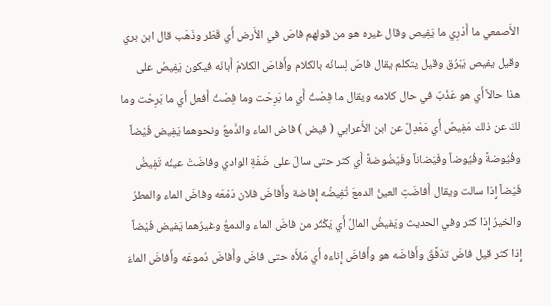الأَصمعي ما أَدْرِي ما يَفِيص وقال غيره هو من قولهم فاصَ في الأَرض أَي قَطَر وذَهَب قال ابن بري وقيل يفيص يَبْرُق وقيل يتكلم يقال فاصَ لِسانُه بالكلام وأَفاصَ الكلامَ أَبانَه فيكون يَفِيصُ على هذا حالاً أَي هو عَذْبٌ في حال كلامه ويقال ما فِصْتُ أَي ما بَرِحْت وما فِصْتُ أَفعل أَي ما بَرِحْت وما لكَ عن ذلك مَفِيصٌ أَي مَعْدِلٌ عن ابن الأَعرابي ( فيض ) فاض الماء والدَّمعُ ونحوهما يَفِيض فَيْضاً وفُيُوضةً وفُيُوضاً وفَيَضاناً وفَيْضُوضةً أَي كثر حتى سالَ على ضَفّةِ الوادي وفاضَتْ عينُه تَفِيضُ فَيْضاً إِذا سالت ويقال أَفاضَتِ العينُ الدمعَ تُفِيضُه إِفاضة وأَفاضَ فلان دَمْعَه وفاضَ الماء والمطرُ والخيرُ إِذا كثر وفي الحديث ويَفيضُ المالُ أَي يَكْثُر من فاضَ الماء والدمعُ وغيرُهما يَفيض فَيْضاً إِذا كثر قيل فاضَ تدَفَّقَ وأَفاضَه هو وأَفاضَ إِناءه أَي مَلأَه حتى فاضَ وأَفاضَ دُموعَه وأَفاضَ الماءَ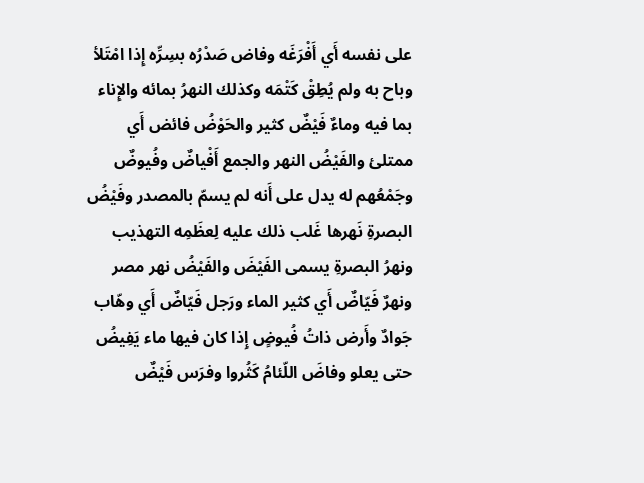على نفسه أَي أَفْرَغَه وفاض صَدْرُه بسِرِّه إِذا امْتَلأ وباح به ولم يُطِقْ كَتْمَه وكذلك النهرُ بمائه والإِناء بما فيه وماءٌ فَيْضٌ كثير والحَوْضُ فائض أَي ممتلئ والفَيْضُ النهر والجمع أَفْياضٌ وفُيوضٌ وجَمْعُهم له يدل على أَنه لم يسمّ بالمصدر وفَيْضُ البصرةِ نَهرها غَلب ذلك عليه لِعظَمِه التهذيب ونهرُ البصرةِ يسمى الفَيْضَ والفَيْضُ نهر مصر ونهرٌ فَيّاضٌ أَي كثير الماء ورَجل فَيّاضٌ أَي وهّاب جَوادٌ وأَرض ذاتُ فُيوضٍ إِذا كان فيها ماء يَفِيضُ حتى يعلو وفاضَ اللّئامُ كَثُروا وفرَس فَيْضٌ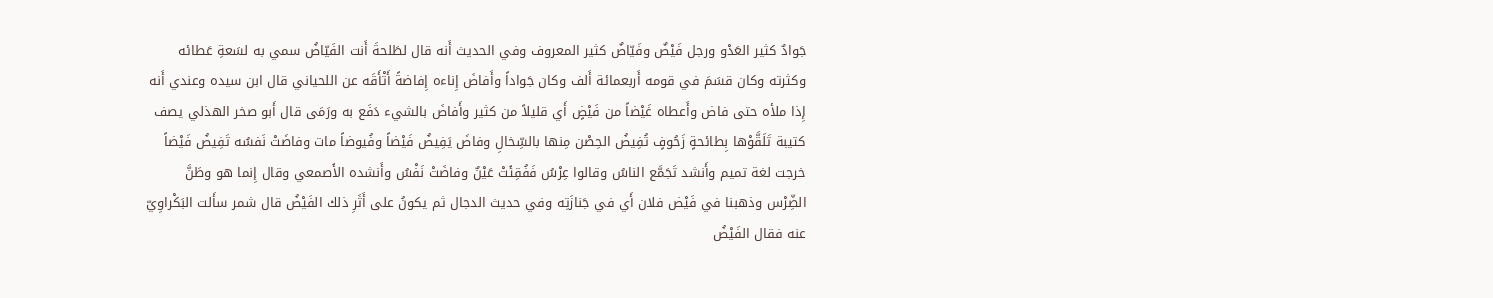جَوادٌ كثير العَدْو ورجل فَيْضٌ وفَيّاضٌ كثير المعروف وفي الحديث أَنه قال لطَلحةَ أَنت الفَيّاضُ سمي به لسَعةِ عَطائه وكثرته وكان قسَمَ في قومه أَربعمائة أَلف وكان جَواداً وأَفاضَ إِناءه إِفاضةً أَتْأَقَه عن اللحياني قال ابن سيده وعندي أَنه إِذا ملأه حتى فاض وأَعطاه غَيْضاً من فَيْضٍ أَي قليلاً من كثير وأَفاضَ بالشيء دَفَع به ورَمَى قال أَبو صخر الهذلي يصف كتيبة تَلَقَّوْها بِطائحةٍ زَحُوفٍ تُفِيضُ الحِصْن مِنها بالسِّخالِ وفاضَ يَفِيضُ فَيْضاً وفُيوضاً مات وفاضَتْ نَفسُه تَفِيضُ فَيْضاً خرجت لغة تميم وأَنشد تَجَمَّع الناسُ وقالوا عِرْسُ فَفُقِئَتْ عَيْنٌ وفاضَتْ نَفْسُ وأَنشده الأَصمعي وقال إِنما هو وطَنَّ الضِّرْس وذهبنا في فَيْض فلان أَي في جَنازَتِه وفي حديث الدجال ثم يكونُ على أَثَرِ ذلك الفَيْضُ قال شمر سأَلت البَكْراوِيّ عنه فقال الفَيْضُ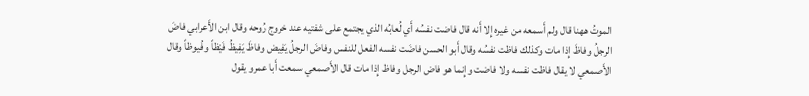الموتُ ههنا قال ولم أَسمعه من غيره إِلا أَنه قال فاضت نفسُه أَي لُعابُه الذي يجتمع على شفتيه عند خروج رُوحه وقال ابن الأَعرابي فاضَ الرجلُ وفاظَ إِذا مات وكذلك فاظت نفسُه وقال أَبو الحسن فاضَت نفسه الفعل للنفس وفاضَ الرجلُ يَفِيض وفاظَ يَفِيظُ فَيْظاً وفُيوظاً وقال الأَصمعي لا يقال فاظت نفسه ولا فاضت وإِنما هو فاض الرجل وفاظ إِذا مات قال الأَصمعي سمعت أَبا عمرو يقول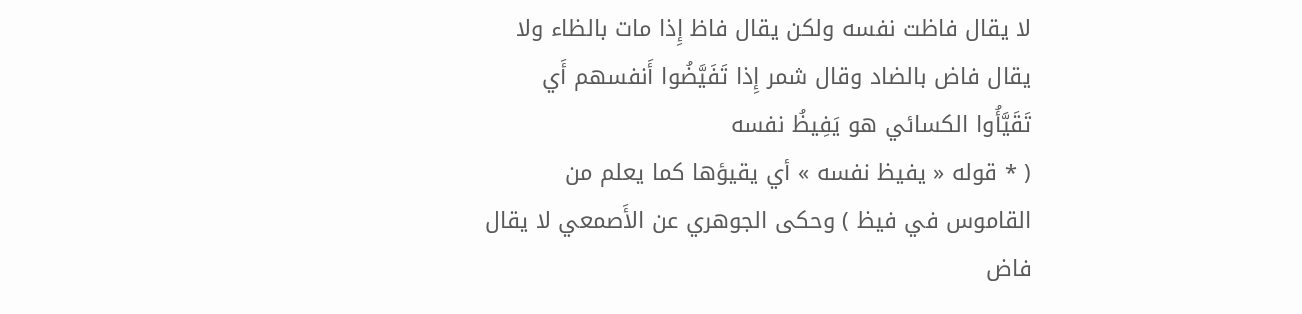لا يقال فاظت نفسه ولكن يقال فاظ إِذا مات بالظاء ولا يقال فاض بالضاد وقال شمر إِذا تَفَيَّضُوا أَنفسهم أَي تَقَيَّأُوا الكسائي هو يَفِيظُ نفسه
( * قوله « يفيظ نفسه » أي يقيؤها كما يعلم من القاموس في فيظ ) وحكى الجوهري عن الأَصمعي لا يقال فاض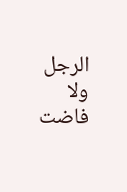الرجل ولا فاضت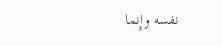نفسه وإِنما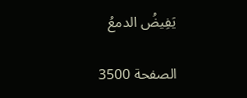يَفِيضُ الدمعُ

الصفحة 3500